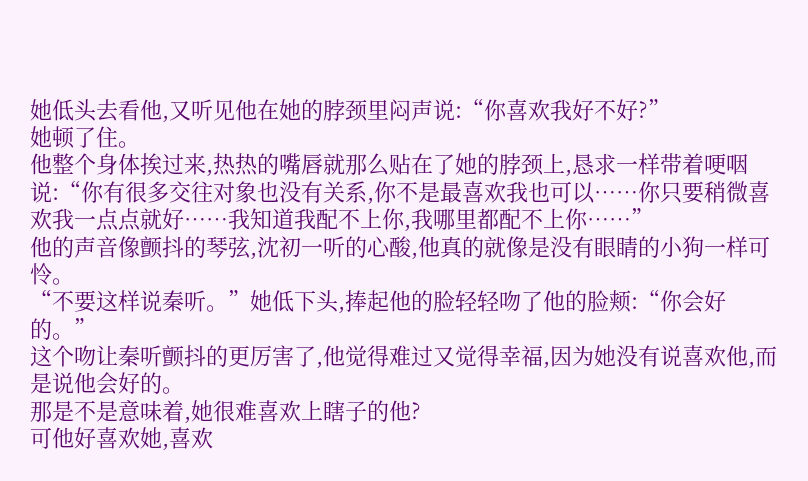她低头去看他,又听见他在她的脖颈里闷声说:“你喜欢我好不好?”
她顿了住。
他整个身体挨过来,热热的嘴唇就那么贴在了她的脖颈上,恳求一样带着哽咽说:“你有很多交往对象也没有关系,你不是最喜欢我也可以……你只要稍微喜欢我一点点就好……我知道我配不上你,我哪里都配不上你……”
他的声音像颤抖的琴弦,沈初一听的心酸,他真的就像是没有眼睛的小狗一样可怜。
“不要这样说秦听。”她低下头,捧起他的脸轻轻吻了他的脸颊:“你会好的。”
这个吻让秦听颤抖的更厉害了,他觉得难过又觉得幸福,因为她没有说喜欢他,而是说他会好的。
那是不是意味着,她很难喜欢上瞎子的他?
可他好喜欢她,喜欢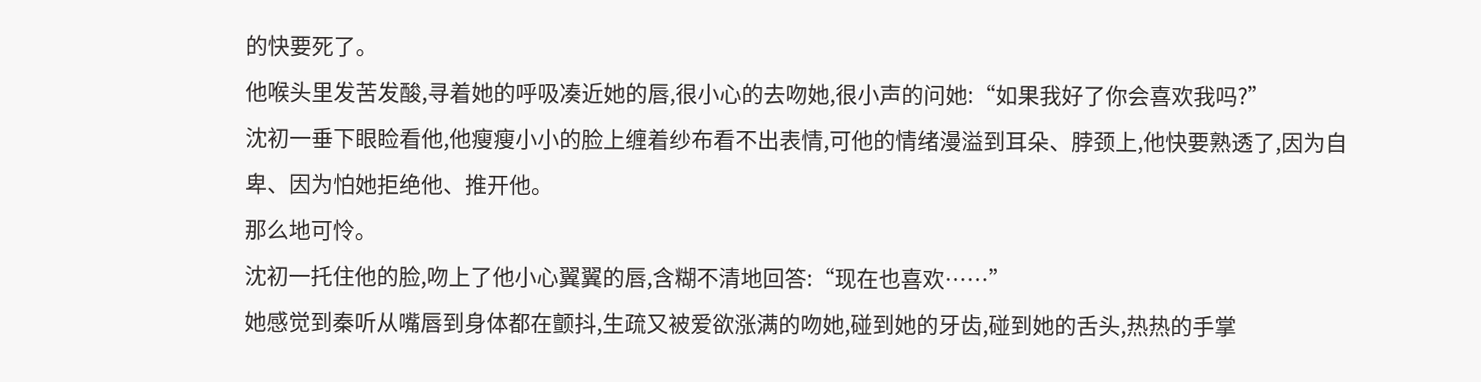的快要死了。
他喉头里发苦发酸,寻着她的呼吸凑近她的唇,很小心的去吻她,很小声的问她:“如果我好了你会喜欢我吗?”
沈初一垂下眼睑看他,他瘦瘦小小的脸上缠着纱布看不出表情,可他的情绪漫溢到耳朵、脖颈上,他快要熟透了,因为自卑、因为怕她拒绝他、推开他。
那么地可怜。
沈初一托住他的脸,吻上了他小心翼翼的唇,含糊不清地回答:“现在也喜欢……”
她感觉到秦听从嘴唇到身体都在颤抖,生疏又被爱欲涨满的吻她,碰到她的牙齿,碰到她的舌头,热热的手掌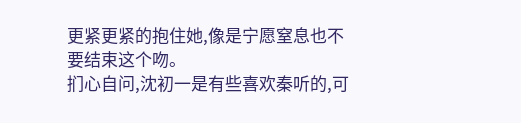更紧更紧的抱住她,像是宁愿窒息也不要结束这个吻。
扪心自问,沈初一是有些喜欢秦听的,可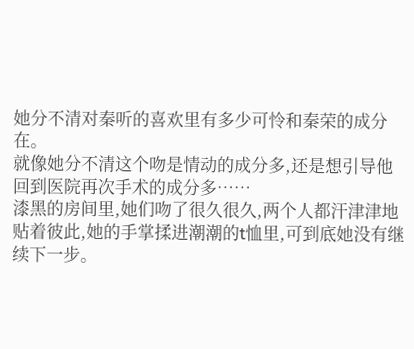她分不清对秦听的喜欢里有多少可怜和秦荣的成分在。
就像她分不清这个吻是情动的成分多,还是想引导他回到医院再次手术的成分多……
漆黑的房间里,她们吻了很久很久,两个人都汗津津地贴着彼此,她的手掌揉进潮潮的t恤里,可到底她没有继续下一步。